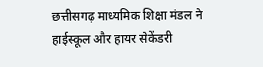छत्तीसगढ़ माध्यमिक शिक्षा मंडल ने हाईस्कूल और हायर सेकेंडरी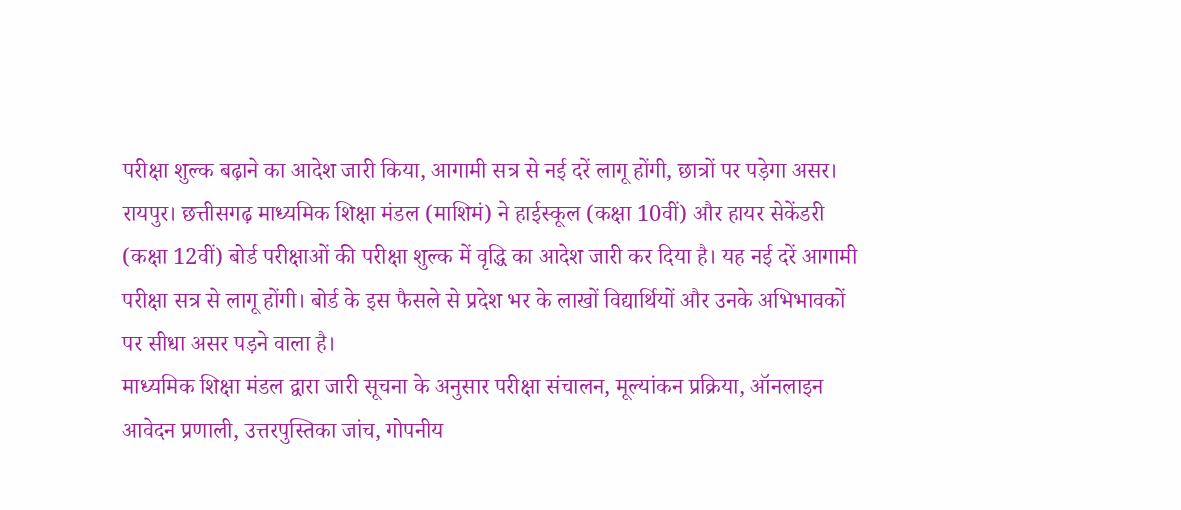परीक्षा शुल्क बढ़ाने का आदेश जारी किया, आगामी सत्र से नई दरें लागू होंगी, छात्रों पर पड़ेगा असर।
रायपुर। छत्तीसगढ़ माध्यमिक शिक्षा मंडल (माशिमं) ने हाईस्कूल (कक्षा 10वीं) और हायर सेकेंडरी (कक्षा 12वीं) बोर्ड परीक्षाओं की परीक्षा शुल्क में वृद्धि का आदेश जारी कर दिया है। यह नई दरें आगामी परीक्षा सत्र से लागू होंगी। बोर्ड के इस फैसले से प्रदेश भर के लाखों विद्यार्थियों और उनके अभिभावकों पर सीधा असर पड़ने वाला है।
माध्यमिक शिक्षा मंडल द्वारा जारी सूचना के अनुसार परीक्षा संचालन, मूल्यांकन प्रक्रिया, ऑनलाइन आवेदन प्रणाली, उत्तरपुस्तिका जांच, गोपनीय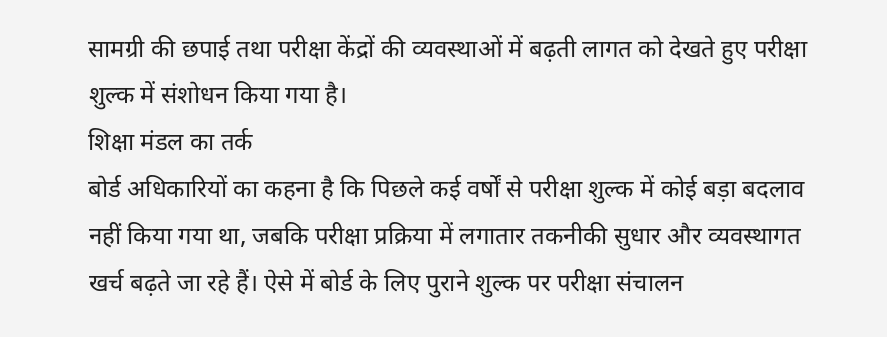सामग्री की छपाई तथा परीक्षा केंद्रों की व्यवस्थाओं में बढ़ती लागत को देखते हुए परीक्षा शुल्क में संशोधन किया गया है।
शिक्षा मंडल का तर्क
बोर्ड अधिकारियों का कहना है कि पिछले कई वर्षों से परीक्षा शुल्क में कोई बड़ा बदलाव नहीं किया गया था, जबकि परीक्षा प्रक्रिया में लगातार तकनीकी सुधार और व्यवस्थागत खर्च बढ़ते जा रहे हैं। ऐसे में बोर्ड के लिए पुराने शुल्क पर परीक्षा संचालन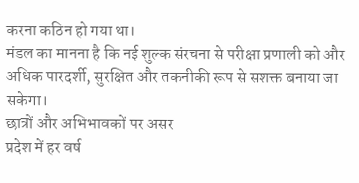करना कठिन हो गया था।
मंडल का मानना है कि नई शुल्क संरचना से परीक्षा प्रणाली को और अधिक पारदर्शी, सुरक्षित और तकनीकी रूप से सशक्त बनाया जा सकेगा।
छात्रों और अभिभावकों पर असर
प्रदेश में हर वर्ष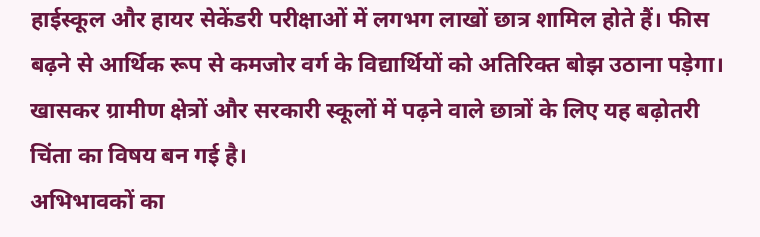हाईस्कूल और हायर सेकेंडरी परीक्षाओं में लगभग लाखों छात्र शामिल होते हैं। फीस बढ़ने से आर्थिक रूप से कमजोर वर्ग के विद्यार्थियों को अतिरिक्त बोझ उठाना पड़ेगा। खासकर ग्रामीण क्षेत्रों और सरकारी स्कूलों में पढ़ने वाले छात्रों के लिए यह बढ़ोतरी चिंता का विषय बन गई है।
अभिभावकों का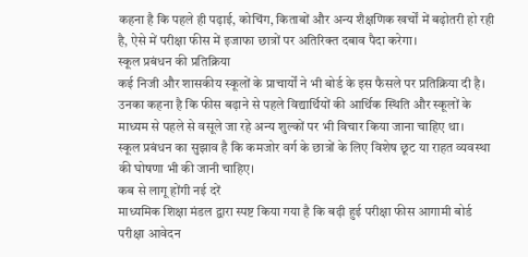कहना है कि पहले ही पढ़ाई, कोचिंग, किताबों और अन्य शैक्षणिक खर्चों में बढ़ोतरी हो रही है, ऐसे में परीक्षा फीस में इजाफा छात्रों पर अतिरिक्त दबाव पैदा करेगा।
स्कूल प्रबंधन की प्रतिक्रिया
कई निजी और शासकीय स्कूलों के प्राचार्यों ने भी बोर्ड के इस फैसले पर प्रतिक्रिया दी है। उनका कहना है कि फीस बढ़ाने से पहले विद्यार्थियों की आर्थिक स्थिति और स्कूलों के माध्यम से पहले से वसूले जा रहे अन्य शुल्कों पर भी विचार किया जाना चाहिए था।
स्कूल प्रबंधन का सुझाव है कि कमजोर वर्ग के छात्रों के लिए विशेष छूट या राहत व्यवस्था की घोषणा भी की जानी चाहिए।
कब से लागू होंगी नई दरें
माध्यमिक शिक्षा मंडल द्वारा स्पष्ट किया गया है कि बढ़ी हुई परीक्षा फीस आगामी बोर्ड परीक्षा आवेदन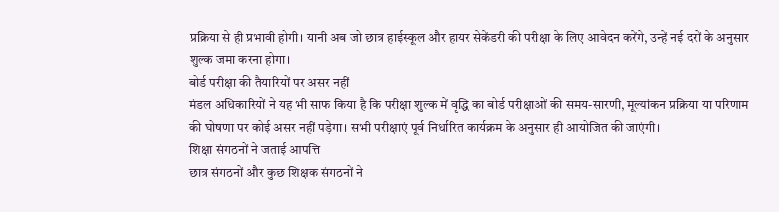प्रक्रिया से ही प्रभावी होगी। यानी अब जो छात्र हाईस्कूल और हायर सेकेंडरी की परीक्षा के लिए आवेदन करेंगे, उन्हें नई दरों के अनुसार शुल्क जमा करना होगा।
बोर्ड परीक्षा की तैयारियों पर असर नहीं
मंडल अधिकारियों ने यह भी साफ किया है कि परीक्षा शुल्क में वृद्धि का बोर्ड परीक्षाओं की समय-सारणी, मूल्यांकन प्रक्रिया या परिणाम की घोषणा पर कोई असर नहीं पड़ेगा। सभी परीक्षाएं पूर्व निर्धारित कार्यक्रम के अनुसार ही आयोजित की जाएंगी।
शिक्षा संगठनों ने जताई आपत्ति
छात्र संगठनों और कुछ शिक्षक संगठनों ने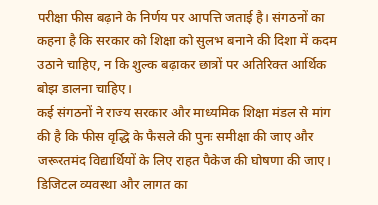परीक्षा फीस बढ़ाने के निर्णय पर आपत्ति जताई है। संगठनों का कहना है कि सरकार को शिक्षा को सुलभ बनाने की दिशा में कदम उठाने चाहिए, न कि शुल्क बढ़ाकर छात्रों पर अतिरिक्त आर्थिक बोझ डालना चाहिए।
कई संगठनों ने राज्य सरकार और माध्यमिक शिक्षा मंडल से मांग की है कि फीस वृद्धि के फैसले की पुनः समीक्षा की जाए और जरूरतमंद विद्यार्थियों के लिए राहत पैकेज की घोषणा की जाए।
डिजिटल व्यवस्था और लागत का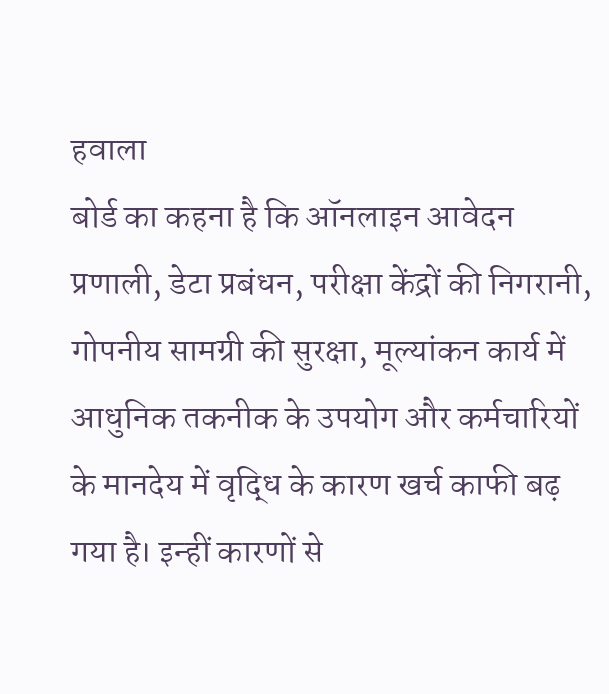हवाला
बोर्ड का कहना है कि ऑनलाइन आवेदन प्रणाली, डेटा प्रबंधन, परीक्षा केंद्रों की निगरानी, गोपनीय सामग्री की सुरक्षा, मूल्यांकन कार्य में आधुनिक तकनीक के उपयोग और कर्मचारियों के मानदेय में वृद्धि के कारण खर्च काफी बढ़ गया है। इन्हीं कारणों से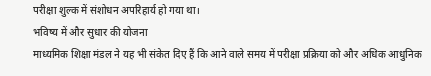परीक्षा शुल्क में संशोधन अपरिहार्य हो गया था।
भविष्य में और सुधार की योजना
माध्यमिक शिक्षा मंडल ने यह भी संकेत दिए हैं कि आने वाले समय में परीक्षा प्रक्रिया को और अधिक आधुनिक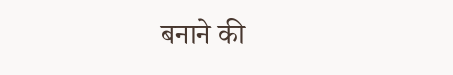बनाने की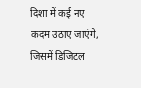दिशा में कई नए कदम उठाए जाएंगे, जिसमें डिजिटल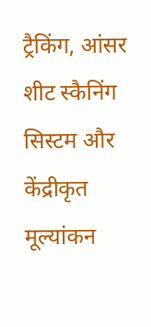ट्रैकिंग, आंसर शीट स्कैनिंग सिस्टम और केंद्रीकृत मूल्यांकन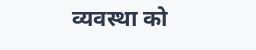व्यवस्था को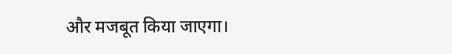और मजबूत किया जाएगा।